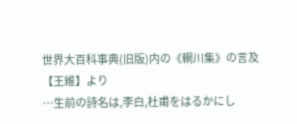世界大百科事典(旧版)内の《輞川集》の言及
【王維】より
…生前の詩名は,李白,杜甫をはるかにし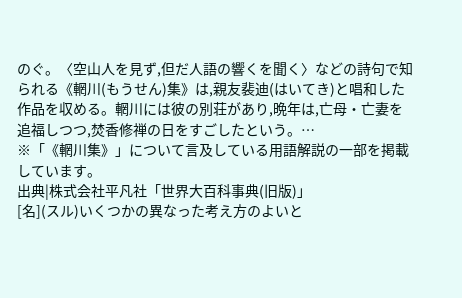のぐ。〈空山人を見ず,但だ人語の響くを聞く〉などの詩句で知られる《輞川(もうせん)集》は,親友裴迪(はいてき)と唱和した作品を収める。輞川には彼の別荘があり,晩年は,亡母・亡妻を追福しつつ,焚香修禅の日をすごしたという。…
※「《輞川集》」について言及している用語解説の一部を掲載しています。
出典|株式会社平凡社「世界大百科事典(旧版)」
[名](スル)いくつかの異なった考え方のよいと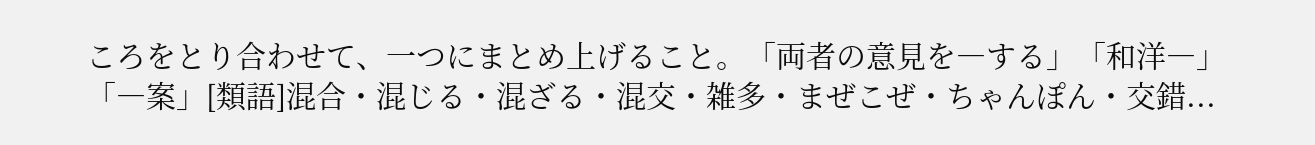ころをとり合わせて、一つにまとめ上げること。「両者の意見を―する」「和洋―」「―案」[類語]混合・混じる・混ざる・混交・雑多・まぜこぜ・ちゃんぽん・交錯...